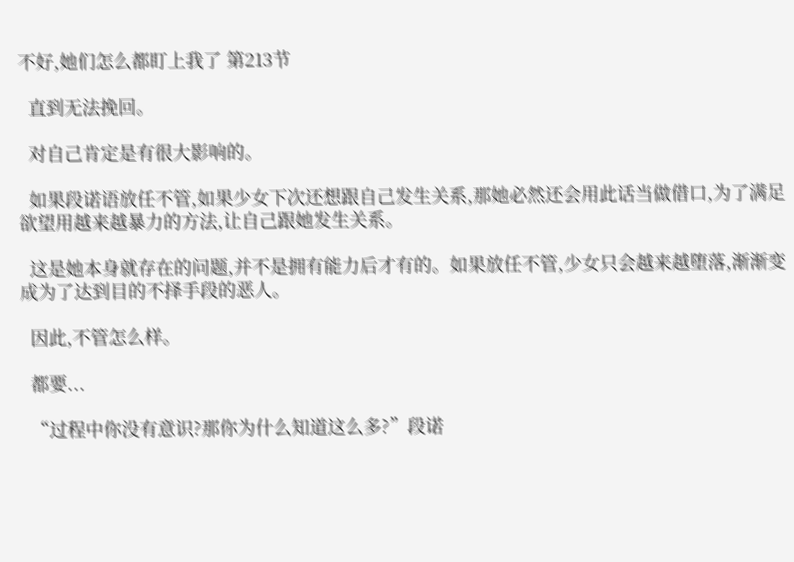不好,她们怎么都盯上我了 第213节

  直到无法挽回。

  对自己肯定是有很大影响的。

  如果段诺语放任不管,如果少女下次还想跟自己发生关系,那她必然还会用此话当做借口,为了满足欲望用越来越暴力的方法,让自己跟她发生关系。

  这是她本身就存在的问题,并不是拥有能力后才有的。如果放任不管,少女只会越来越堕落,渐渐变成为了达到目的不择手段的恶人。

  因此,不管怎么样。

  都要...

  “过程中你没有意识?那你为什么知道这么多?”段诺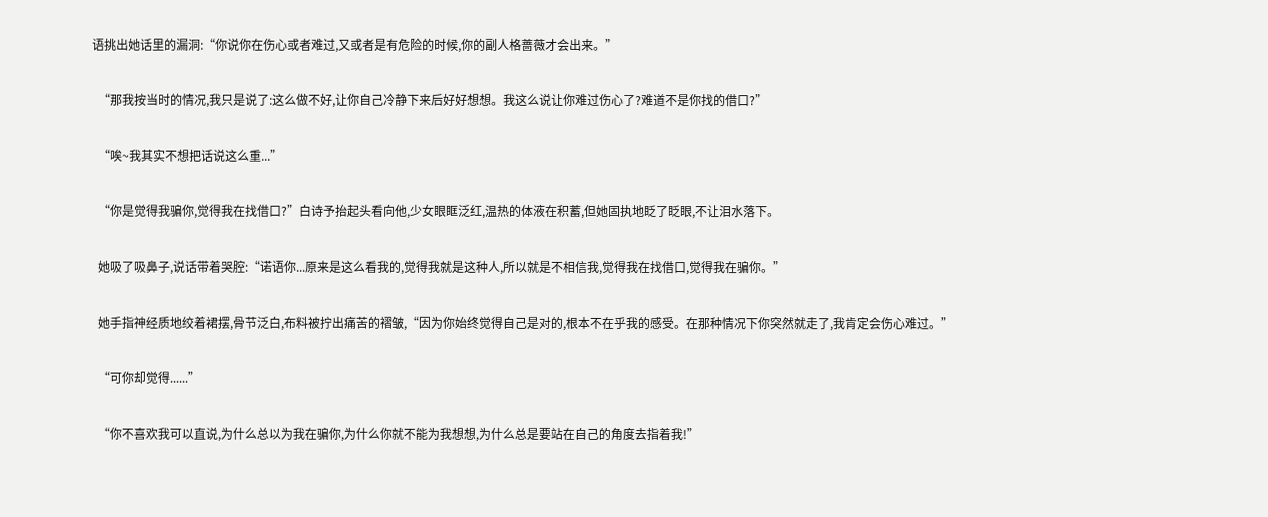语挑出她话里的漏洞:“你说你在伤心或者难过,又或者是有危险的时候,你的副人格蔷薇才会出来。”

  “那我按当时的情况,我只是说了:这么做不好,让你自己冷静下来后好好想想。我这么说让你难过伤心了?难道不是你找的借口?”

  “唉~我其实不想把话说这么重...”

  “你是觉得我骗你,觉得我在找借口?”白诗予抬起头看向他,少女眼眶泛红,温热的体液在积蓄,但她固执地眨了眨眼,不让泪水落下。

  她吸了吸鼻子,说话带着哭腔:“诺语你...原来是这么看我的,觉得我就是这种人,所以就是不相信我,觉得我在找借口,觉得我在骗你。”

  她手指神经质地绞着裙摆,骨节泛白,布料被拧出痛苦的褶皱,“因为你始终觉得自己是对的,根本不在乎我的感受。在那种情况下你突然就走了,我肯定会伤心难过。”

  “可你却觉得......”

  “你不喜欢我可以直说,为什么总以为我在骗你,为什么你就不能为我想想,为什么总是要站在自己的角度去指着我!”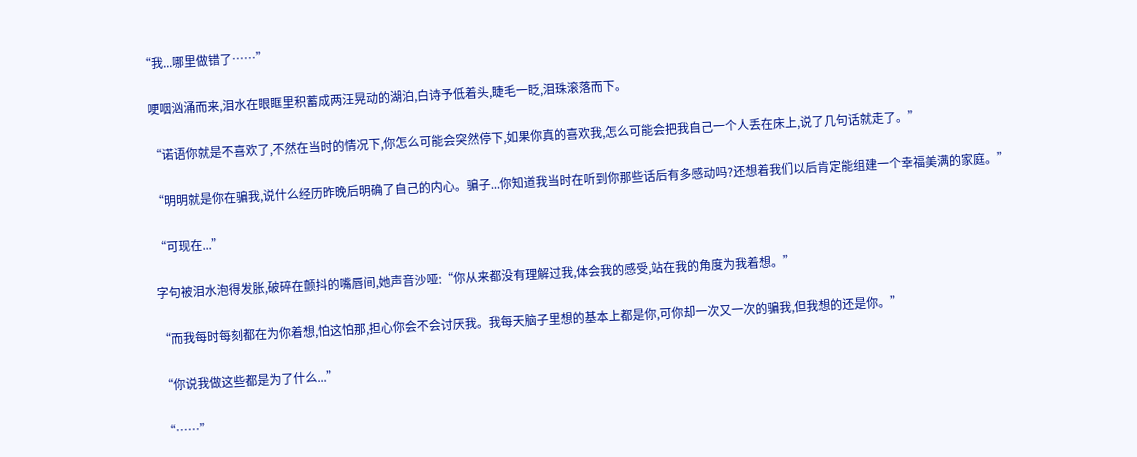“我...哪里做错了……”

  哽咽汹涌而来,泪水在眼眶里积蓄成两汪晃动的湖泊,白诗予低着头,睫毛一眨,泪珠滚落而下。

  “诺语你就是不喜欢了,不然在当时的情况下,你怎么可能会突然停下,如果你真的喜欢我,怎么可能会把我自己一个人丢在床上,说了几句话就走了。”

  “明明就是你在骗我,说什么经历昨晚后明确了自己的内心。骗子...你知道我当时在听到你那些话后有多感动吗?还想着我们以后肯定能组建一个幸福美满的家庭。”

  “可现在...”

  字句被泪水泡得发胀,破碎在颤抖的嘴唇间,她声音沙哑:“你从来都没有理解过我,体会我的感受,站在我的角度为我着想。”

  “而我每时每刻都在为你着想,怕这怕那,担心你会不会讨厌我。我每天脑子里想的基本上都是你,可你却一次又一次的骗我,但我想的还是你。”

  “你说我做这些都是为了什么...”

  “……”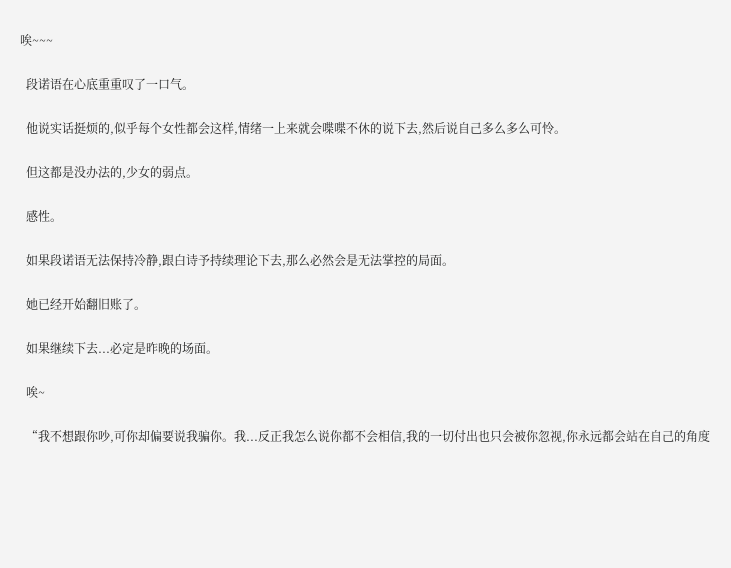唉~~~

  段诺语在心底重重叹了一口气。

  他说实话挺烦的,似乎每个女性都会这样,情绪一上来就会喋喋不休的说下去,然后说自己多么多么可怜。

  但这都是没办法的,少女的弱点。

  感性。

  如果段诺语无法保持冷静,跟白诗予持续理论下去,那么必然会是无法掌控的局面。

  她已经开始翻旧账了。

  如果继续下去...必定是昨晚的场面。

  唉~

  “我不想跟你吵,可你却偏要说我骗你。我...反正我怎么说你都不会相信,我的一切付出也只会被你忽视,你永远都会站在自己的角度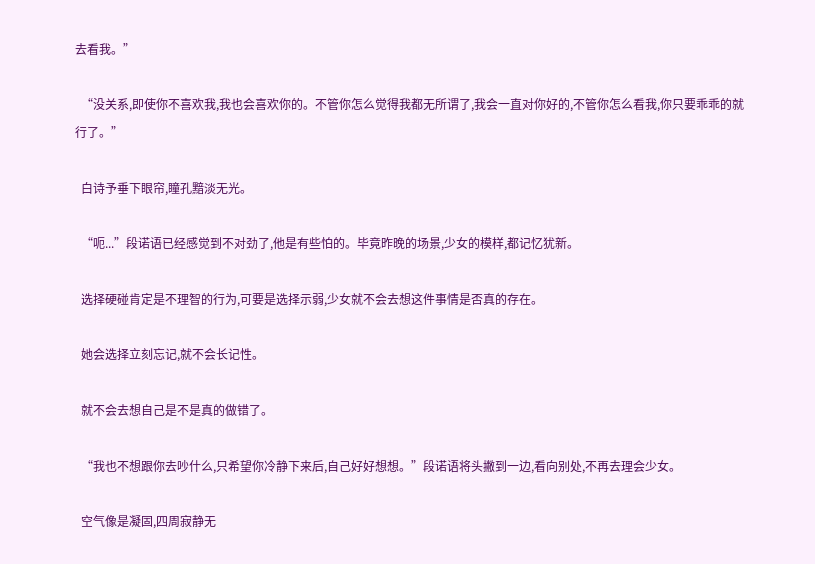去看我。”

  “没关系,即使你不喜欢我,我也会喜欢你的。不管你怎么觉得我都无所谓了,我会一直对你好的,不管你怎么看我,你只要乖乖的就行了。”

  白诗予垂下眼帘,瞳孔黯淡无光。

  “呃...”段诺语已经感觉到不对劲了,他是有些怕的。毕竟昨晚的场景,少女的模样,都记忆犹新。

  选择硬碰肯定是不理智的行为,可要是选择示弱,少女就不会去想这件事情是否真的存在。

  她会选择立刻忘记,就不会长记性。

  就不会去想自己是不是真的做错了。

  “我也不想跟你去吵什么,只希望你冷静下来后,自己好好想想。”段诺语将头撇到一边,看向别处,不再去理会少女。

  空气像是凝固,四周寂静无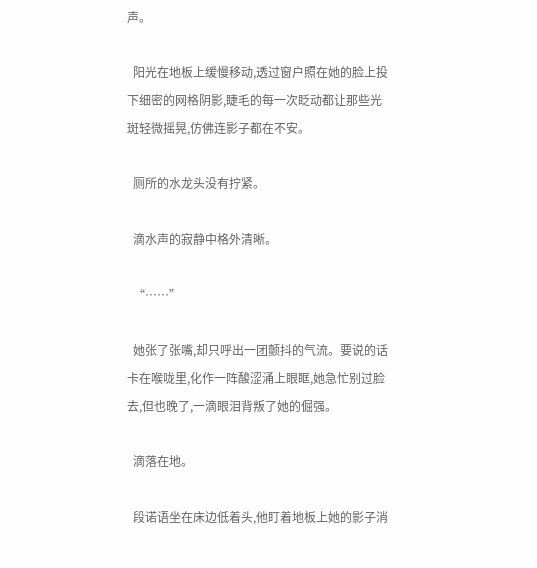声。

  阳光在地板上缓慢移动,透过窗户照在她的脸上投下细密的网格阴影,睫毛的每一次眨动都让那些光斑轻微摇晃,仿佛连影子都在不安。

  厕所的水龙头没有拧紧。

  滴水声的寂静中格外清晰。

  “……”

  她张了张嘴,却只呼出一团颤抖的气流。要说的话卡在喉咙里,化作一阵酸涩涌上眼眶,她急忙别过脸去,但也晚了,一滴眼泪背叛了她的倔强。

  滴落在地。

  段诺语坐在床边低着头,他盯着地板上她的影子消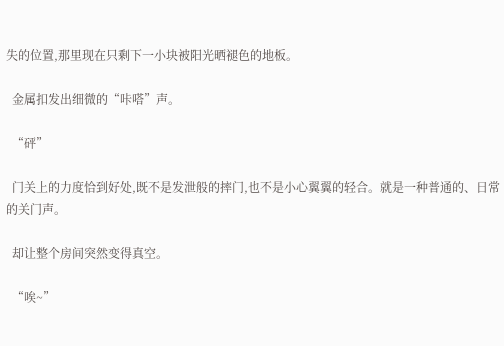失的位置,那里现在只剩下一小块被阳光晒褪色的地板。

  金属扣发出细微的“咔嗒”声。

  “砰”

  门关上的力度恰到好处,既不是发泄般的摔门,也不是小心翼翼的轻合。就是一种普通的、日常的关门声。

  却让整个房间突然变得真空。

  “唉~”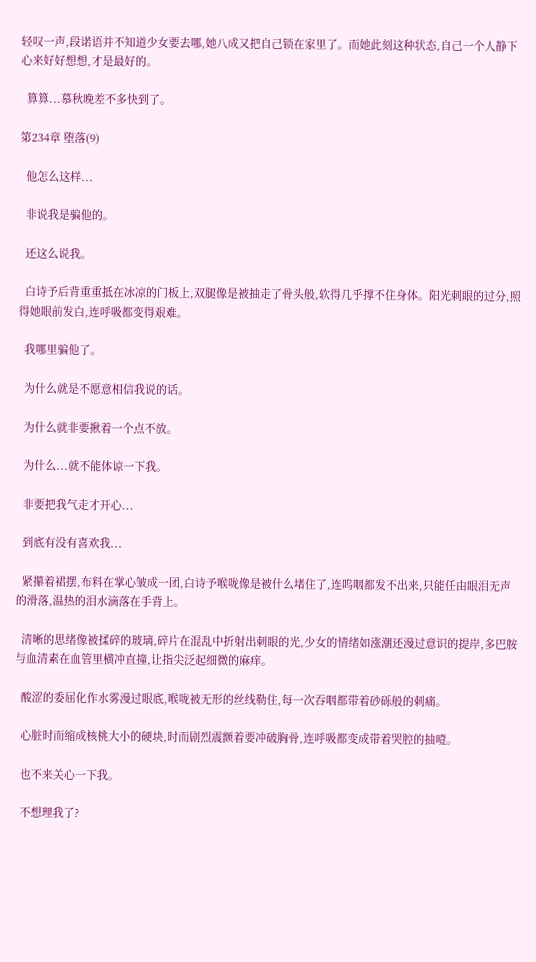轻叹一声,段诺语并不知道少女要去哪,她八成又把自己锁在家里了。而她此刻这种状态,自己一个人静下心来好好想想,才是最好的。

  算算...慕秋晚差不多快到了。

第234章 堕落(9)

  他怎么这样...

  非说我是骗他的。

  还这么说我。

  白诗予后背重重抵在冰凉的门板上,双腿像是被抽走了骨头般,软得几乎撑不住身体。阳光刺眼的过分,照得她眼前发白,连呼吸都变得艰难。

  我哪里骗他了。

  为什么就是不愿意相信我说的话。

  为什么就非要揪着一个点不放。

  为什么...就不能体谅一下我。

  非要把我气走才开心...

  到底有没有喜欢我...

  紧攥着裙摆,布料在掌心皱成一团,白诗予喉咙像是被什么堵住了,连呜咽都发不出来,只能任由眼泪无声的滑落,温热的泪水滴落在手背上。

  清晰的思绪像被揉碎的玻璃,碎片在混乱中折射出刺眼的光,少女的情绪如涨潮还漫过意识的提岸,多巴胺与血清素在血管里横冲直撞,让指尖泛起细微的麻痒。

  酸涩的委屈化作水雾漫过眼底,喉咙被无形的丝线勒住,每一次吞咽都带着砂砾般的刺痛。

  心脏时而缩成核桃大小的硬块,时而剧烈震颤着要冲破胸骨,连呼吸都变成带着哭腔的抽噎。

  也不来关心一下我。

  不想理我了?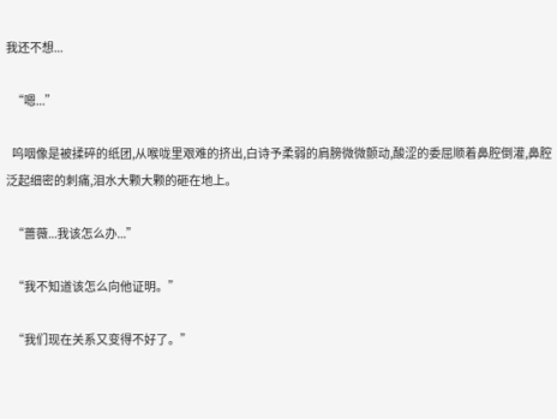我还不想...

  “嗯...”

  呜咽像是被揉碎的纸团,从喉咙里艰难的挤出,白诗予柔弱的肩膀微微颤动,酸涩的委屈顺着鼻腔倒灌,鼻腔泛起细密的刺痛,泪水大颗大颗的砸在地上。

  “蔷薇...我该怎么办...”

  “我不知道该怎么向他证明。”

  “我们现在关系又变得不好了。”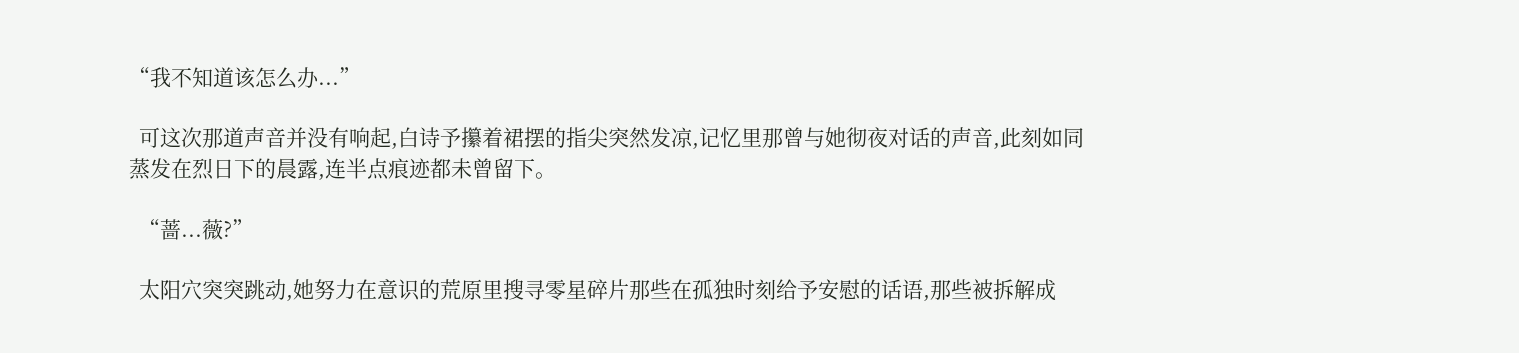“我不知道该怎么办...”

  可这次那道声音并没有响起,白诗予攥着裙摆的指尖突然发凉,记忆里那曾与她彻夜对话的声音,此刻如同蒸发在烈日下的晨露,连半点痕迹都未曾留下。

  “蔷...薇?”

  太阳穴突突跳动,她努力在意识的荒原里搜寻零星碎片那些在孤独时刻给予安慰的话语,那些被拆解成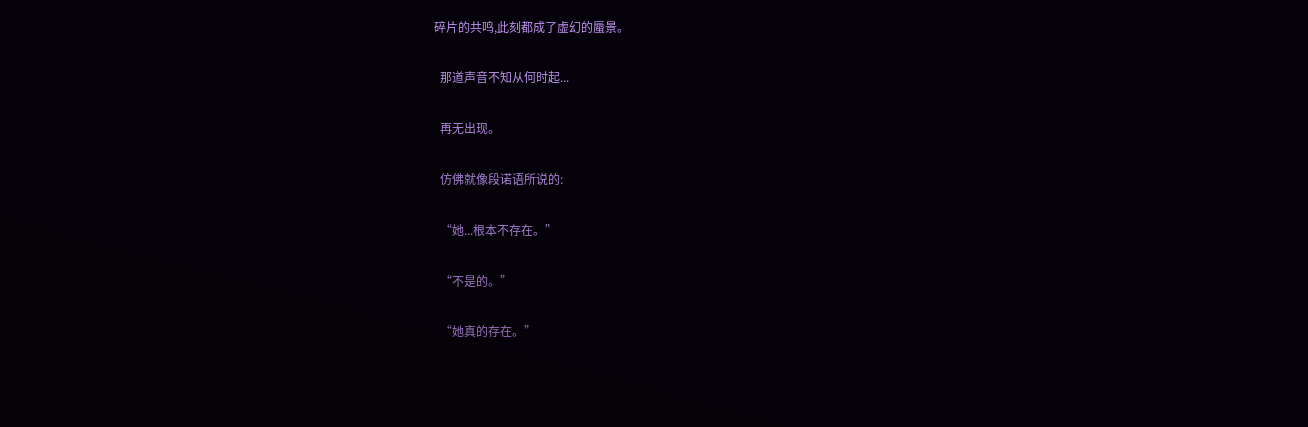碎片的共鸣,此刻都成了虚幻的蜃景。

  那道声音不知从何时起...

  再无出现。

  仿佛就像段诺语所说的:

  “她...根本不存在。”

  “不是的。”

  “她真的存在。”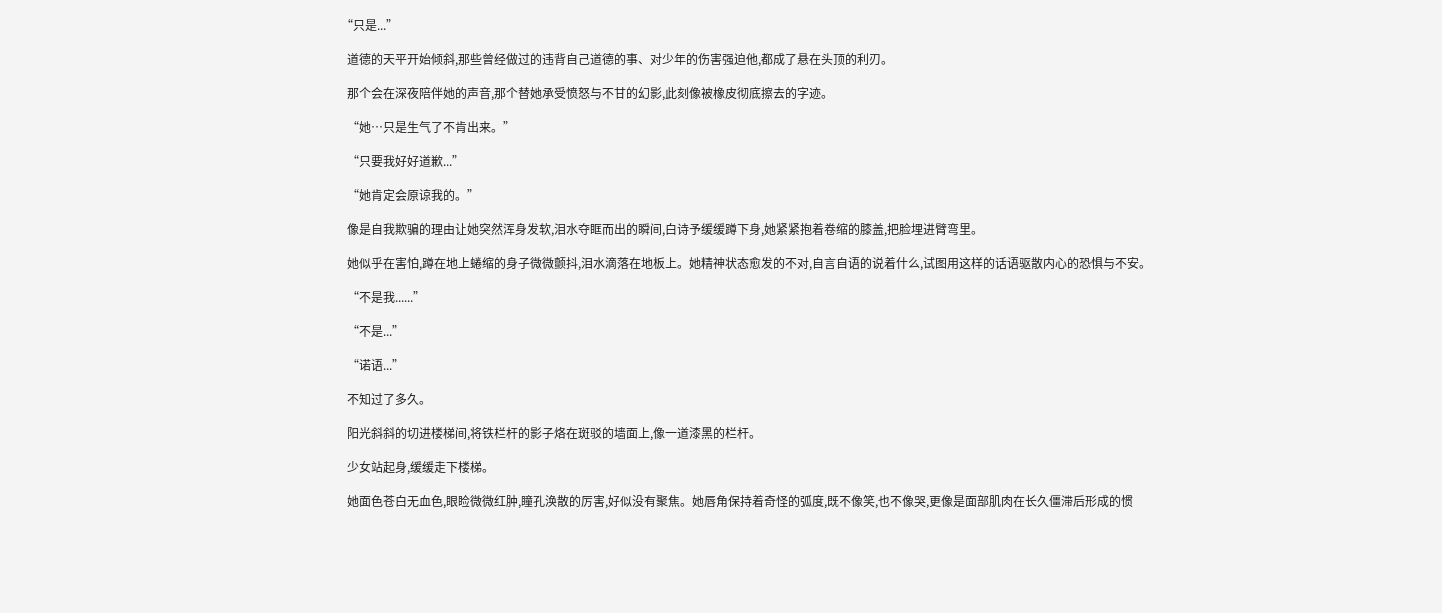“只是...”

  道德的天平开始倾斜,那些曾经做过的违背自己道德的事、对少年的伤害强迫他,都成了悬在头顶的利刃。

  那个会在深夜陪伴她的声音,那个替她承受愤怒与不甘的幻影,此刻像被橡皮彻底擦去的字迹。

  “她…只是生气了不肯出来。”

  “只要我好好道歉...”

  “她肯定会原谅我的。”

  像是自我欺骗的理由让她突然浑身发软,泪水夺眶而出的瞬间,白诗予缓缓蹲下身,她紧紧抱着卷缩的膝盖,把脸埋进臂弯里。

  她似乎在害怕,蹲在地上蜷缩的身子微微颤抖,泪水滴落在地板上。她精神状态愈发的不对,自言自语的说着什么,试图用这样的话语驱散内心的恐惧与不安。

  “不是我......”

  “不是...”

  “诺语...”

  不知过了多久。

  阳光斜斜的切进楼梯间,将铁栏杆的影子烙在斑驳的墙面上,像一道漆黑的栏杆。

  少女站起身,缓缓走下楼梯。

  她面色苍白无血色,眼睑微微红肿,瞳孔涣散的厉害,好似没有聚焦。她唇角保持着奇怪的弧度,既不像笑,也不像哭,更像是面部肌肉在长久僵滞后形成的惯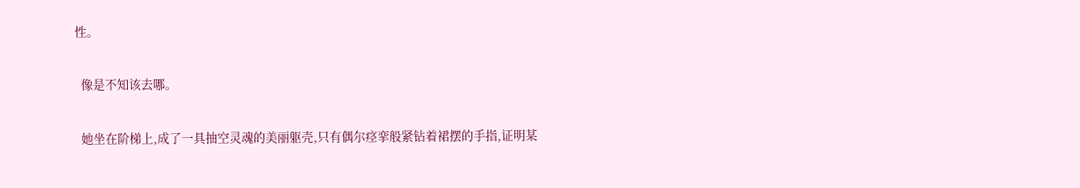性。

  像是不知该去哪。

  她坐在阶梯上,成了一具抽空灵魂的美丽躯壳,只有偶尔痉挛般紧钻着裙摆的手指,证明某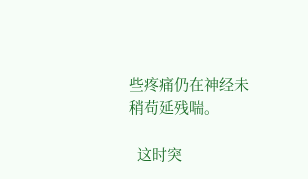些疼痛仍在神经未稍苟延残喘。

  这时突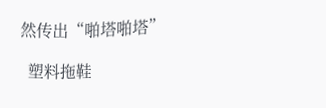然传出“啪塔啪塔”

  塑料拖鞋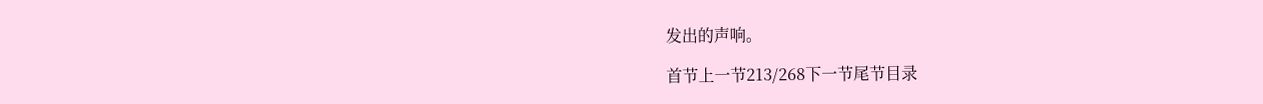发出的声响。

首节上一节213/268下一节尾节目录